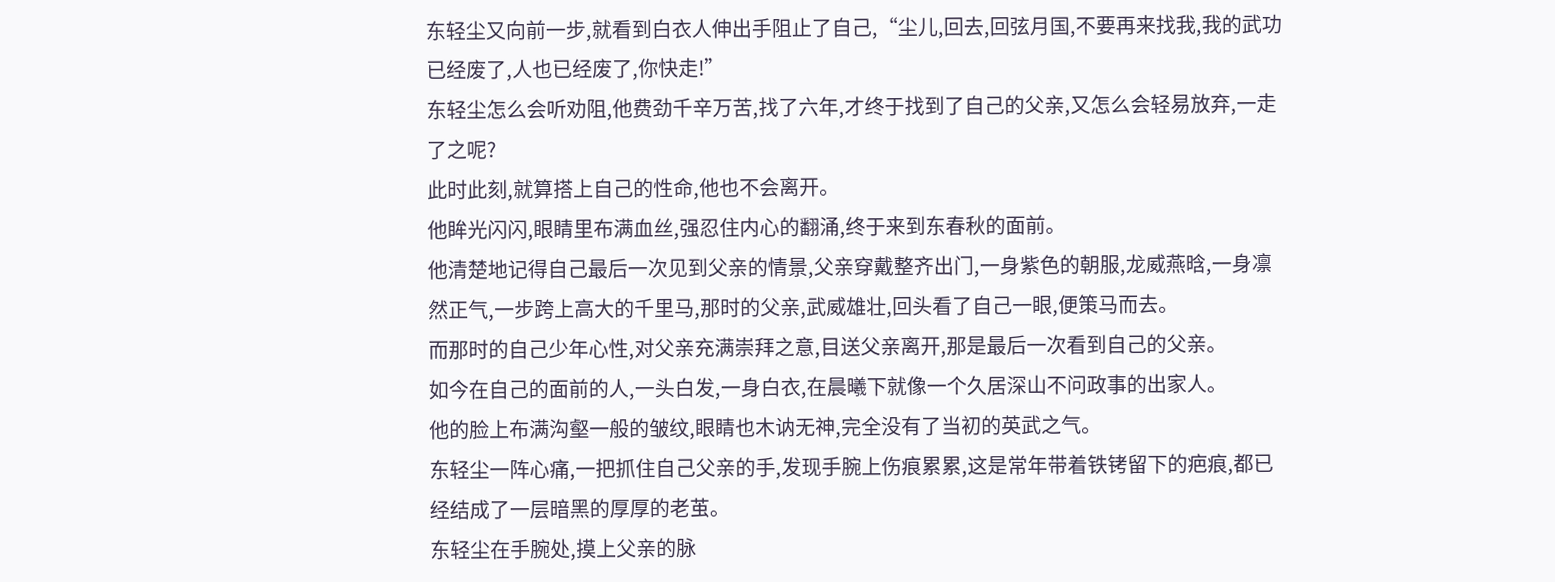东轻尘又向前一步,就看到白衣人伸出手阻止了自己,“尘儿,回去,回弦月国,不要再来找我,我的武功已经废了,人也已经废了,你快走!”
东轻尘怎么会听劝阻,他费劲千辛万苦,找了六年,才终于找到了自己的父亲,又怎么会轻易放弃,一走了之呢?
此时此刻,就算搭上自己的性命,他也不会离开。
他眸光闪闪,眼睛里布满血丝,强忍住内心的翻涌,终于来到东春秋的面前。
他清楚地记得自己最后一次见到父亲的情景,父亲穿戴整齐出门,一身紫色的朝服,龙威燕晗,一身凛然正气,一步跨上高大的千里马,那时的父亲,武威雄壮,回头看了自己一眼,便策马而去。
而那时的自己少年心性,对父亲充满崇拜之意,目送父亲离开,那是最后一次看到自己的父亲。
如今在自己的面前的人,一头白发,一身白衣,在晨曦下就像一个久居深山不问政事的出家人。
他的脸上布满沟壑一般的皱纹,眼睛也木讷无神,完全没有了当初的英武之气。
东轻尘一阵心痛,一把抓住自己父亲的手,发现手腕上伤痕累累,这是常年带着铁铐留下的疤痕,都已经结成了一层暗黑的厚厚的老茧。
东轻尘在手腕处,摸上父亲的脉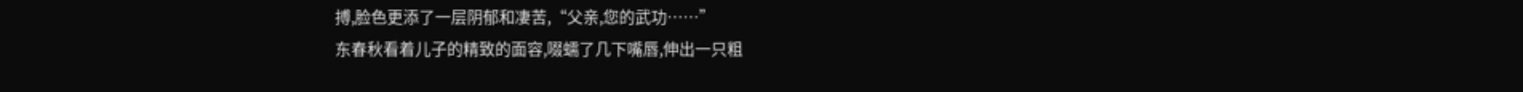搏,脸色更添了一层阴郁和凄苦,“父亲,您的武功……”
东春秋看着儿子的精致的面容,啜蠕了几下嘴唇,伸出一只粗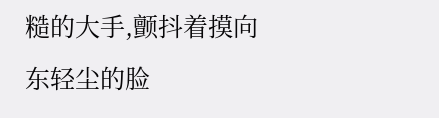糙的大手,颤抖着摸向东轻尘的脸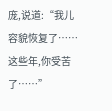庞,说道:“我儿容貌恢复了……这些年,你受苦了……”